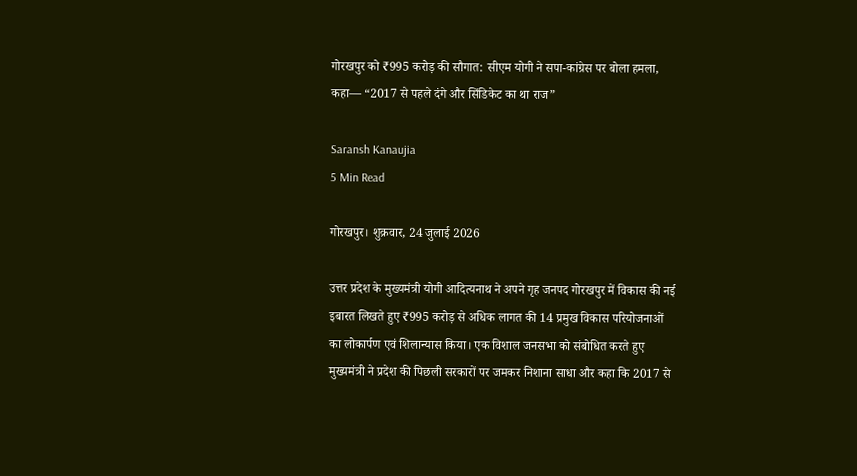गोरखपुर को ₹995 करोड़ की सौगात: सीएम योगी ने सपा-कांग्रेस पर बोला हमला, कहा— “2017 से पहले दंगे और सिंडिकेट का था राज”

Saransh Kanaujia
5 Min Read

गोरखपुर। शुक्रवार, 24 जुलाई 2026

उत्तर प्रदेश के मुख्यमंत्री योगी आदित्यनाथ ने अपने गृह जनपद गोरखपुर में विकास की नई इबारत लिखते हुए ₹995 करोड़ से अधिक लागत की 14 प्रमुख विकास परियोजनाओं का लोकार्पण एवं शिलान्यास किया। एक विशाल जनसभा को संबोधित करते हुए मुख्यमंत्री ने प्रदेश की पिछली सरकारों पर जमकर निशाना साधा और कहा कि 2017 से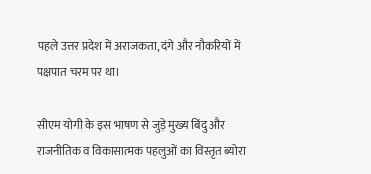पहले उत्तर प्रदेश में अराजकता, दंगे और नौकरियों में पक्षपात चरम पर था।

सीएम योगी के इस भाषण से जुड़े मुख्य बिंदु और राजनीतिक व विकासात्मक पहलुओं का विस्तृत ब्योरा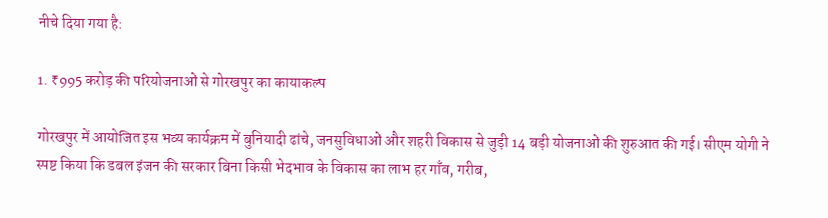नीचे दिया गया है:

1. ₹995 करोड़ की परियोजनाओं से गोरखपुर का कायाकल्प

गोरखपुर में आयोजित इस भव्य कार्यक्रम में बुनियादी ढांचे, जनसुविधाओं और शहरी विकास से जुड़ी 14 बड़ी योजनाओं की शुरुआत की गई। सीएम योगी ने स्पष्ट किया कि डबल इंजन की सरकार बिना किसी भेदभाव के विकास का लाभ हर गाँव, गरीब,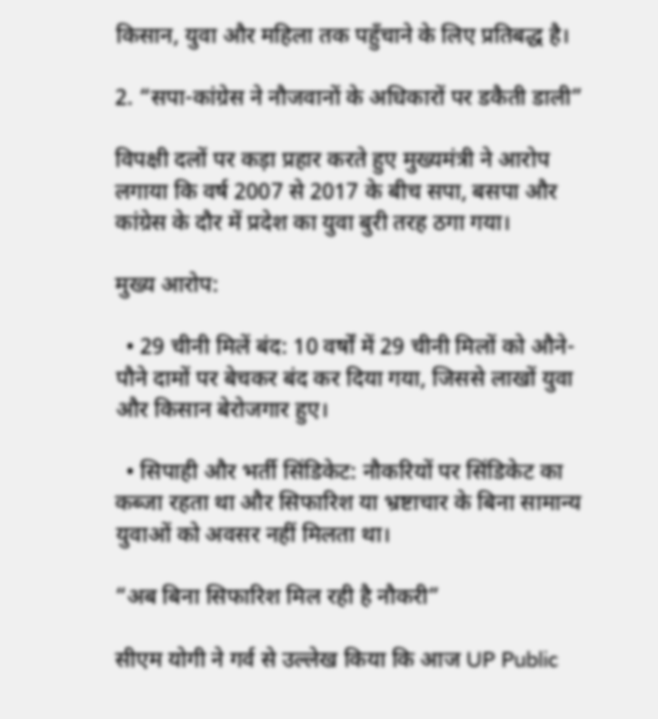किसान, युवा और महिला तक पहुँचाने के लिए प्रतिबद्ध है।

2. “सपा-कांग्रेस ने नौजवानों के अधिकारों पर डकैती डाली”

विपक्षी दलों पर कड़ा प्रहार करते हुए मुख्यमंत्री ने आरोप लगाया कि वर्ष 2007 से 2017 के बीच सपा, बसपा और कांग्रेस के दौर में प्रदेश का युवा बुरी तरह ठगा गया।

मुख्य आरोप:

  • 29 चीनी मिलें बंद: 10 वर्षों में 29 चीनी मिलों को औने-पौने दामों पर बेचकर बंद कर दिया गया, जिससे लाखों युवा और किसान बेरोजगार हुए।

  • सिपाही और भर्ती सिंडिकेट: नौकरियों पर सिंडिकेट का कब्जा रहता था और सिफारिश या भ्रष्टाचार के बिना सामान्य युवाओं को अवसर नहीं मिलता था।

“अब बिना सिफारिश मिल रही है नौकरी”

सीएम योगी ने गर्व से उल्लेख किया कि आज UP Public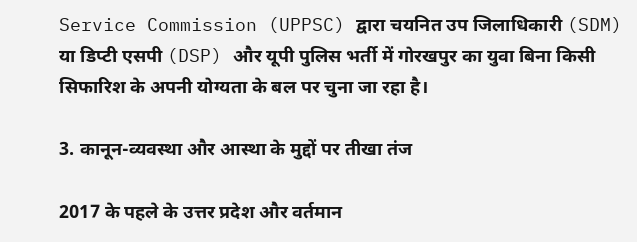Service Commission (UPPSC) द्वारा चयनित उप जिलाधिकारी (SDM) या डिप्टी एसपी (DSP) और यूपी पुलिस भर्ती में गोरखपुर का युवा बिना किसी सिफारिश के अपनी योग्यता के बल पर चुना जा रहा है।

3. कानून-व्यवस्था और आस्था के मुद्दों पर तीखा तंज

2017 के पहले के उत्तर प्रदेश और वर्तमान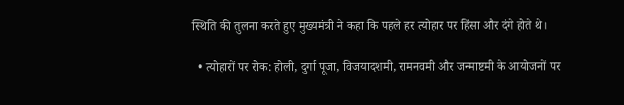स्थिति की तुलना करते हुए मुख्यमंत्री ने कहा कि पहले हर त्योहार पर हिंसा और दंगे होते थे।

  • त्योहारों पर रोक: होली, दुर्गा पूजा, विजयादशमी, रामनवमी और जन्माष्टमी के आयोजनों पर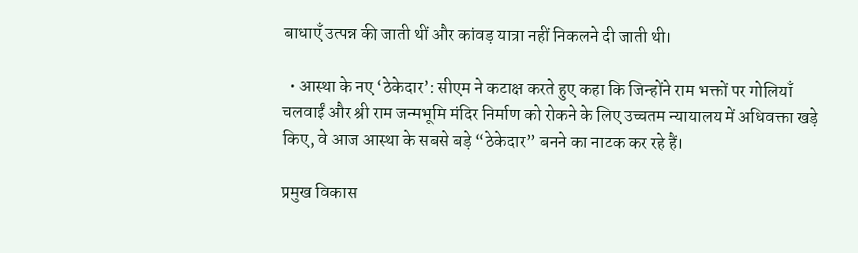बाधाएँ उत्पन्न की जाती थीं और कांवड़ यात्रा नहीं निकलने दी जाती थी।

  • आस्था के नए ‘ठेकेदार’: सीएम ने कटाक्ष करते हुए कहा कि जिन्होंने राम भक्तों पर गोलियाँ चलवाईं और श्री राम जन्मभूमि मंदिर निर्माण को रोकने के लिए उच्चतम न्यायालय में अधिवक्ता खड़े किए, वे आज आस्था के सबसे बड़े “ठेकेदार” बनने का नाटक कर रहे हैं।

प्रमुख विकास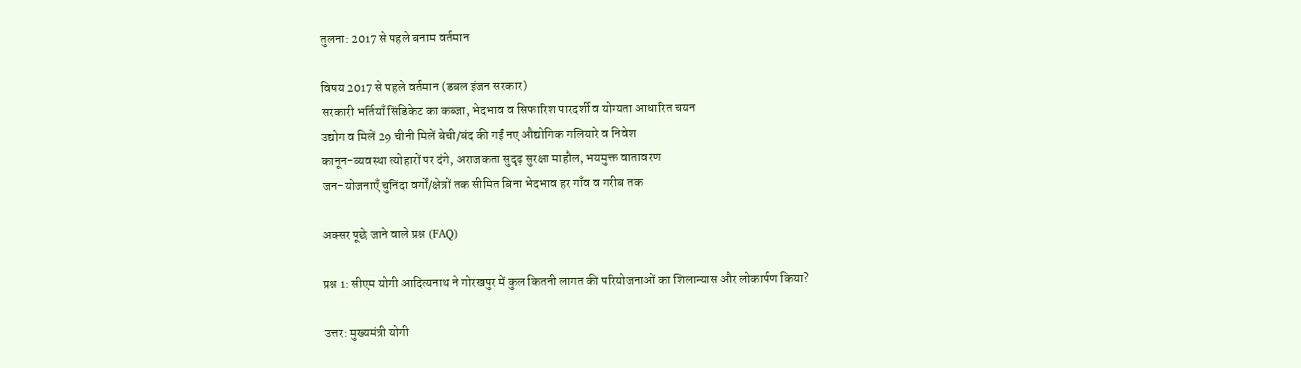तुलना: 2017 से पहले बनाम वर्तमान

विषय 2017 से पहले वर्तमान (डबल इंजन सरकार)
सरकारी भर्तियाँ सिंडिकेट का कब्जा, भेदभाव व सिफारिश पारदर्शी व योग्यता आधारित चयन
उद्योग व मिलें 29 चीनी मिलें बेची/बंद की गईं नए औद्योगिक गलियारे व निवेश
कानून-व्यवस्था त्योहारों पर दंगे, अराजकता सुदृढ़ सुरक्षा माहौल, भयमुक्त वातावरण
जन-योजनाएँ चुनिंदा वर्गों/क्षेत्रों तक सीमित बिना भेदभाव हर गाँव व गरीब तक

अक्सर पूछे जाने वाले प्रश्न (FAQ)

प्रश्न 1: सीएम योगी आदित्यनाथ ने गोरखपुर में कुल कितनी लागत की परियोजनाओं का शिलान्यास और लोकार्पण किया?

उत्तर: मुख्यमंत्री योगी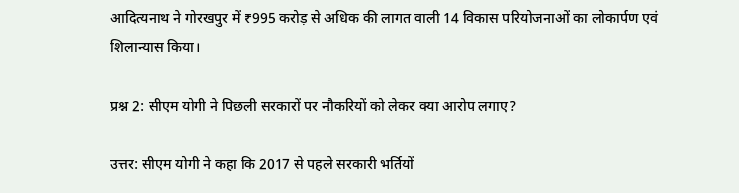आदित्यनाथ ने गोरखपुर में ₹995 करोड़ से अधिक की लागत वाली 14 विकास परियोजनाओं का लोकार्पण एवं शिलान्यास किया।

प्रश्न 2: सीएम योगी ने पिछली सरकारों पर नौकरियों को लेकर क्या आरोप लगाए?

उत्तर: सीएम योगी ने कहा कि 2017 से पहले सरकारी भर्तियों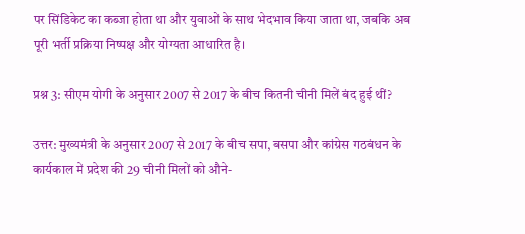पर सिंडिकेट का कब्जा होता था और युवाओं के साथ भेदभाव किया जाता था, जबकि अब पूरी भर्ती प्रक्रिया निष्पक्ष और योग्यता आधारित है।

प्रश्न 3: सीएम योगी के अनुसार 2007 से 2017 के बीच कितनी चीनी मिलें बंद हुई थीं?

उत्तर: मुख्यमंत्री के अनुसार 2007 से 2017 के बीच सपा, बसपा और कांग्रेस गठबंधन के कार्यकाल में प्रदेश की 29 चीनी मिलों को औने-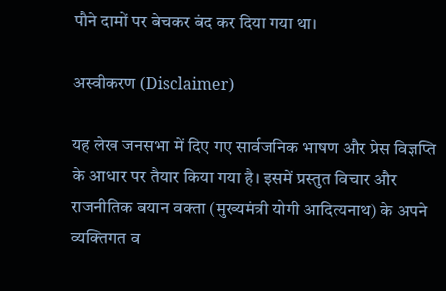पौने दामों पर बेचकर बंद कर दिया गया था।

अस्वीकरण (Disclaimer)

यह लेख जनसभा में दिए गए सार्वजनिक भाषण और प्रेस विज्ञप्ति के आधार पर तैयार किया गया है। इसमें प्रस्तुत विचार और राजनीतिक बयान वक्ता (मुख्यमंत्री योगी आदित्यनाथ) के अपने व्यक्तिगत व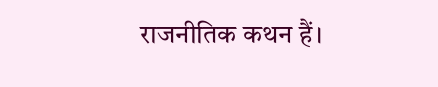राजनीतिक कथन हैं।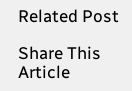Related Post

Share This Article